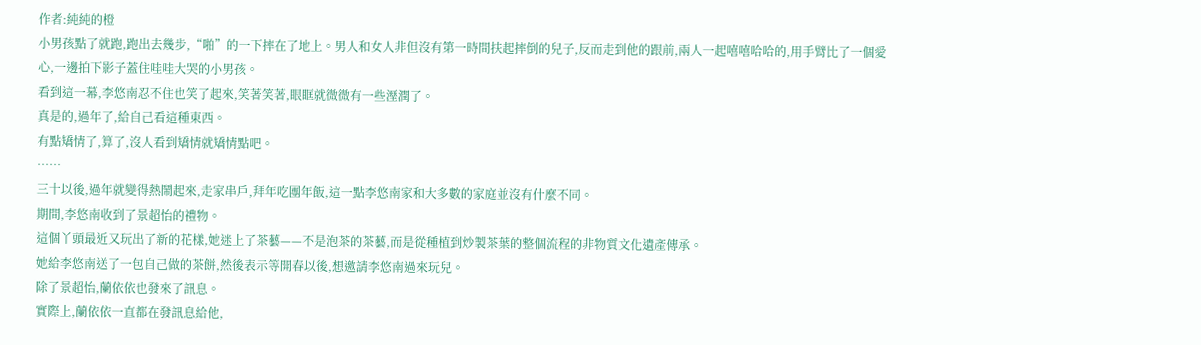作者:純純的橙
小男孩點了就跑,跑出去幾步,“啪”的一下摔在了地上。男人和女人非但沒有第一時間扶起摔倒的兒子,反而走到他的跟前,兩人一起嘻嘻哈哈的,用手臂比了一個愛心,一邊拍下影子蓋住哇哇大哭的小男孩。
看到這一幕,李悠南忍不住也笑了起來,笑著笑著,眼眶就微微有一些溼潤了。
真是的,過年了,給自己看這種東西。
有點矯情了,算了,沒人看到矯情就矯情點吧。
……
三十以後,過年就變得熱鬧起來,走家串戶,拜年吃團年飯,這一點李悠南家和大多數的家庭並沒有什麼不同。
期間,李悠南收到了景超怡的禮物。
這個丫頭最近又玩出了新的花樣,她迷上了茶藝——不是泡茶的茶藝,而是從種植到炒製茶葉的整個流程的非物質文化遺產傳承。
她給李悠南送了一包自己做的茶餅,然後表示等開春以後,想邀請李悠南過來玩兒。
除了景超怡,蘭依依也發來了訊息。
實際上,蘭依依一直都在發訊息給他,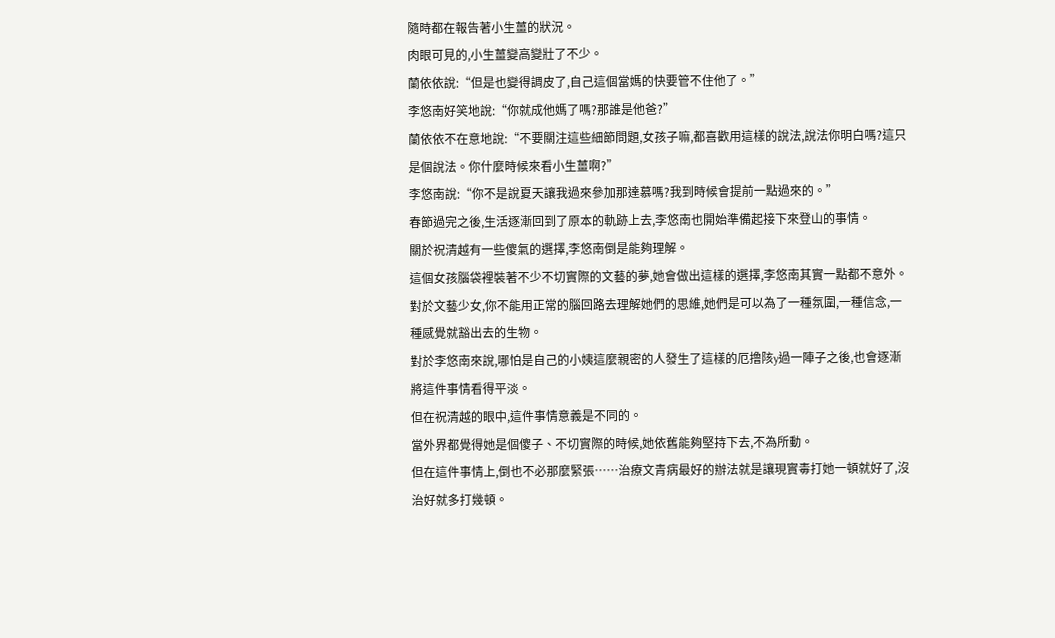隨時都在報告著小生薑的狀況。
肉眼可見的,小生薑變高變壯了不少。
蘭依依說:“但是也變得調皮了,自己這個當媽的快要管不住他了。”
李悠南好笑地說:“你就成他媽了嗎?那誰是他爸?”
蘭依依不在意地說:“不要關注這些細節問題,女孩子嘛,都喜歡用這樣的說法,說法你明白嗎?這只是個說法。你什麼時候來看小生薑啊?”
李悠南說:“你不是說夏天讓我過來參加那達慕嗎?我到時候會提前一點過來的。”
春節過完之後,生活逐漸回到了原本的軌跡上去,李悠南也開始準備起接下來登山的事情。
關於祝清越有一些傻氣的選擇,李悠南倒是能夠理解。
這個女孩腦袋裡裝著不少不切實際的文藝的夢,她會做出這樣的選擇,李悠南其實一點都不意外。
對於文藝少女,你不能用正常的腦回路去理解她們的思維,她們是可以為了一種氛圍,一種信念,一種感覺就豁出去的生物。
對於李悠南來說,哪怕是自己的小姨這麼親密的人發生了這樣的厄撸陔y過一陣子之後,也會逐漸將這件事情看得平淡。
但在祝清越的眼中,這件事情意義是不同的。
當外界都覺得她是個傻子、不切實際的時候,她依舊能夠堅持下去,不為所動。
但在這件事情上,倒也不必那麼緊張……治療文青病最好的辦法就是讓現實毒打她一頓就好了,沒治好就多打幾頓。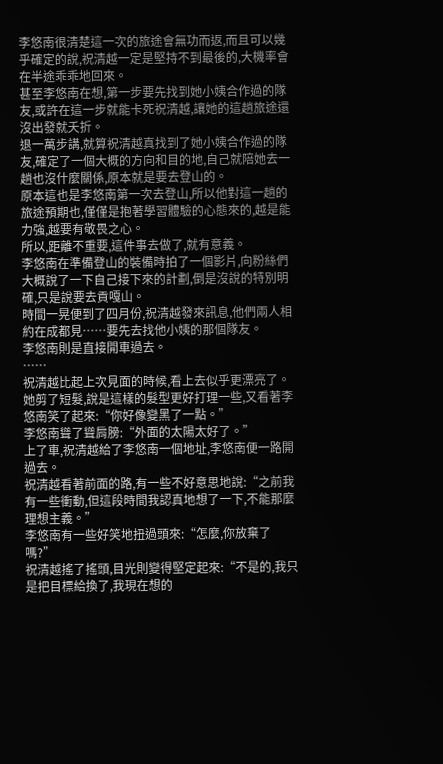李悠南很清楚這一次的旅途會無功而返,而且可以幾乎確定的說,祝清越一定是堅持不到最後的,大機率會在半途乖乖地回來。
甚至李悠南在想,第一步要先找到她小姨合作過的隊友,或許在這一步就能卡死祝清越,讓她的這趟旅途還沒出發就夭折。
退一萬步講,就算祝清越真找到了她小姨合作過的隊友,確定了一個大概的方向和目的地,自己就陪她去一趟也沒什麼關係,原本就是要去登山的。
原本這也是李悠南第一次去登山,所以他對這一趟的旅途預期也,僅僅是抱著學習體驗的心態來的,越是能力強,越要有敬畏之心。
所以,距離不重要,這件事去做了,就有意義。
李悠南在準備登山的裝備時拍了一個影片,向粉絲們大概說了一下自己接下來的計劃,倒是沒說的特別明確,只是說要去貢嘎山。
時間一晃便到了四月份,祝清越發來訊息,他們兩人相約在成都見……要先去找他小姨的那個隊友。
李悠南則是直接開車過去。
……
祝清越比起上次見面的時候,看上去似乎更漂亮了。
她剪了短髮,說是這樣的髮型更好打理一些,又看著李悠南笑了起來:“你好像變黑了一點。”
李悠南聳了聳肩膀:“外面的太陽太好了。”
上了車,祝清越給了李悠南一個地址,李悠南便一路開過去。
祝清越看著前面的路,有一些不好意思地說:“之前我有一些衝動,但這段時間我認真地想了一下,不能那麼理想主義。”
李悠南有一些好笑地扭過頭來:“怎麼,你放棄了嗎?”
祝清越搖了搖頭,目光則變得堅定起來:“不是的,我只是把目標給換了,我現在想的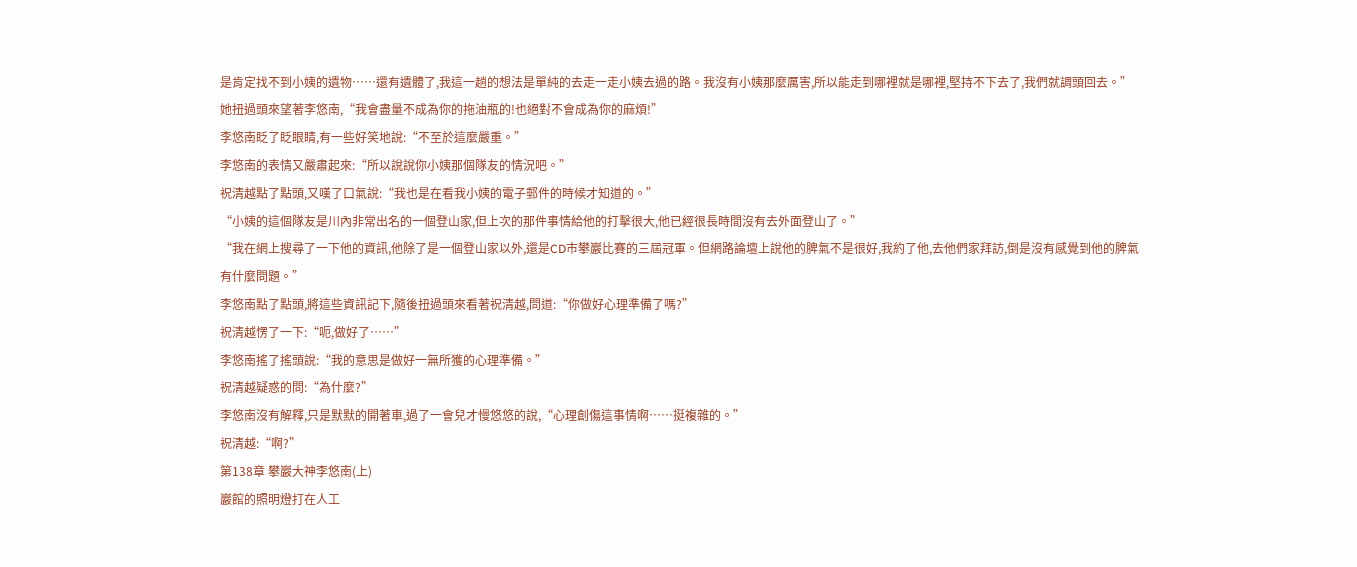是肯定找不到小姨的遺物……還有遺體了,我這一趟的想法是單純的去走一走小姨去過的路。我沒有小姨那麼厲害,所以能走到哪裡就是哪裡,堅持不下去了,我們就調頭回去。”
她扭過頭來望著李悠南,“我會盡量不成為你的拖油瓶的!也絕對不會成為你的麻煩!”
李悠南眨了眨眼睛,有一些好笑地說:“不至於這麼嚴重。”
李悠南的表情又嚴肅起來:“所以說說你小姨那個隊友的情況吧。”
祝清越點了點頭,又嘆了口氣說:“我也是在看我小姨的電子郵件的時候才知道的。”
“小姨的這個隊友是川內非常出名的一個登山家,但上次的那件事情給他的打擊很大,他已經很長時間沒有去外面登山了。”
“我在網上搜尋了一下他的資訊,他除了是一個登山家以外,還是CD市攀巖比賽的三屆冠軍。但網路論壇上說他的脾氣不是很好,我約了他,去他們家拜訪,倒是沒有感覺到他的脾氣有什麼問題。”
李悠南點了點頭,將這些資訊記下,隨後扭過頭來看著祝清越,問道:“你做好心理準備了嗎?”
祝清越愣了一下:“呃,做好了……”
李悠南搖了搖頭說:“我的意思是做好一無所獲的心理準備。”
祝清越疑惑的問:“為什麼?”
李悠南沒有解釋,只是默默的開著車,過了一會兒才慢悠悠的說,“心理創傷這事情啊……挺複雜的。”
祝清越:“啊?”
第138章 攀巖大神李悠南(上)
巖館的照明燈打在人工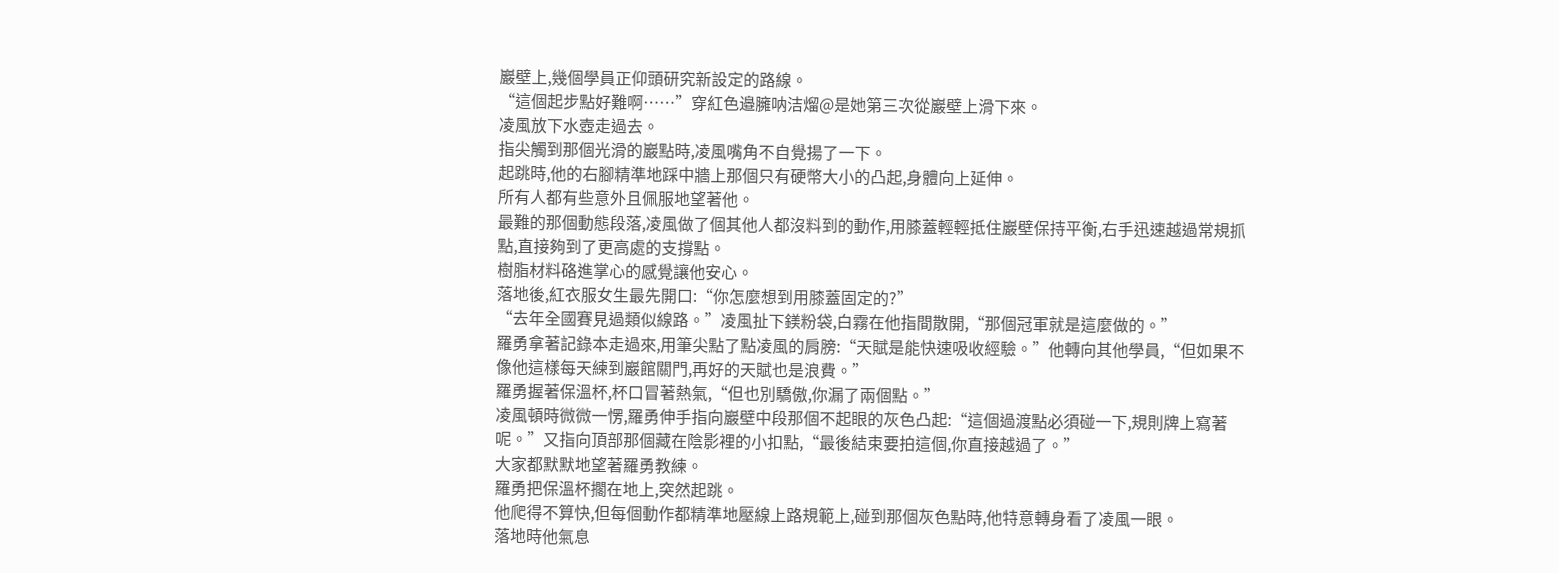巖壁上,幾個學員正仰頭研究新設定的路線。
“這個起步點好難啊……”穿紅色邉臃呐洁熘@是她第三次從巖壁上滑下來。
凌風放下水壺走過去。
指尖觸到那個光滑的巖點時,凌風嘴角不自覺揚了一下。
起跳時,他的右腳精準地踩中牆上那個只有硬幣大小的凸起,身體向上延伸。
所有人都有些意外且佩服地望著他。
最難的那個動態段落,凌風做了個其他人都沒料到的動作,用膝蓋輕輕抵住巖壁保持平衡,右手迅速越過常規抓點,直接夠到了更高處的支撐點。
樹脂材料硌進掌心的感覺讓他安心。
落地後,紅衣服女生最先開口:“你怎麼想到用膝蓋固定的?”
“去年全國賽見過類似線路。”凌風扯下鎂粉袋,白霧在他指間散開,“那個冠軍就是這麼做的。”
羅勇拿著記錄本走過來,用筆尖點了點凌風的肩膀:“天賦是能快速吸收經驗。”他轉向其他學員,“但如果不像他這樣每天練到巖館關門,再好的天賦也是浪費。”
羅勇握著保溫杯,杯口冒著熱氣,“但也別驕傲,你漏了兩個點。”
凌風頓時微微一愣,羅勇伸手指向巖壁中段那個不起眼的灰色凸起:“這個過渡點必須碰一下,規則牌上寫著呢。”又指向頂部那個藏在陰影裡的小扣點,“最後結束要拍這個,你直接越過了。”
大家都默默地望著羅勇教練。
羅勇把保溫杯擱在地上,突然起跳。
他爬得不算快,但每個動作都精準地壓線上路規範上,碰到那個灰色點時,他特意轉身看了凌風一眼。
落地時他氣息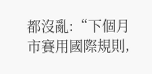都沒亂:“下個月市賽用國際規則,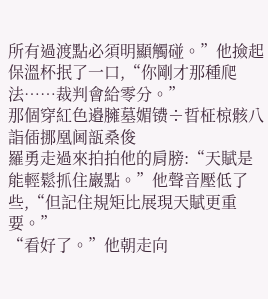所有過渡點必須明顯觸碰。”他撿起保溫杯抿了一口,“你剛才那種爬法……裁判會給零分。”
那個穿紅色邉臃墓媚镄÷晢柾椋骸八詣偛挪凰阃瓿桑俊
羅勇走過來拍拍他的肩膀:“天賦是能輕鬆抓住巖點。”他聲音壓低了些,“但記住規矩比展現天賦更重要。”
“看好了。”他朝走向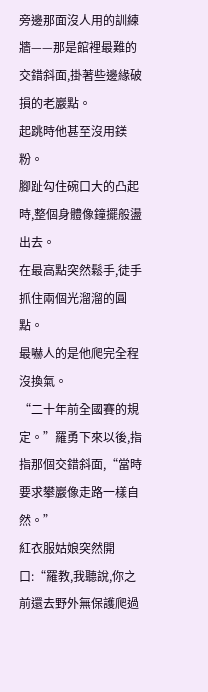旁邊那面沒人用的訓練牆——那是館裡最難的交錯斜面,掛著些邊緣破損的老巖點。
起跳時他甚至沒用鎂粉。
腳趾勾住碗口大的凸起時,整個身體像鐘擺般盪出去。
在最高點突然鬆手,徒手抓住兩個光溜溜的圓點。
最嚇人的是他爬完全程沒換氣。
“二十年前全國賽的規定。”羅勇下來以後,指指那個交錯斜面,“當時要求攀巖像走路一樣自然。”
紅衣服姑娘突然開口:“羅教,我聽說,你之前還去野外無保護爬過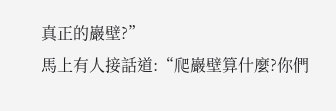真正的巖壁?”
馬上有人接話道:“爬巖壁算什麼?你們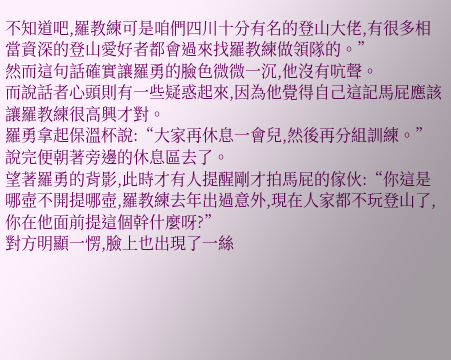不知道吧,羅教練可是咱們四川十分有名的登山大佬,有很多相當資深的登山愛好者都會過來找羅教練做領隊的。”
然而這句話確實讓羅勇的臉色微微一沉,他沒有吭聲。
而說話者心頭則有一些疑惑起來,因為他覺得自己這記馬屁應該讓羅教練很高興才對。
羅勇拿起保溫杯說:“大家再休息一會兒,然後再分組訓練。”說完便朝著旁邊的休息區去了。
望著羅勇的背影,此時才有人提醒剛才拍馬屁的傢伙:“你這是哪壺不開提哪壺,羅教練去年出過意外,現在人家都不玩登山了,你在他面前提這個幹什麼呀?”
對方明顯一愣,臉上也出現了一絲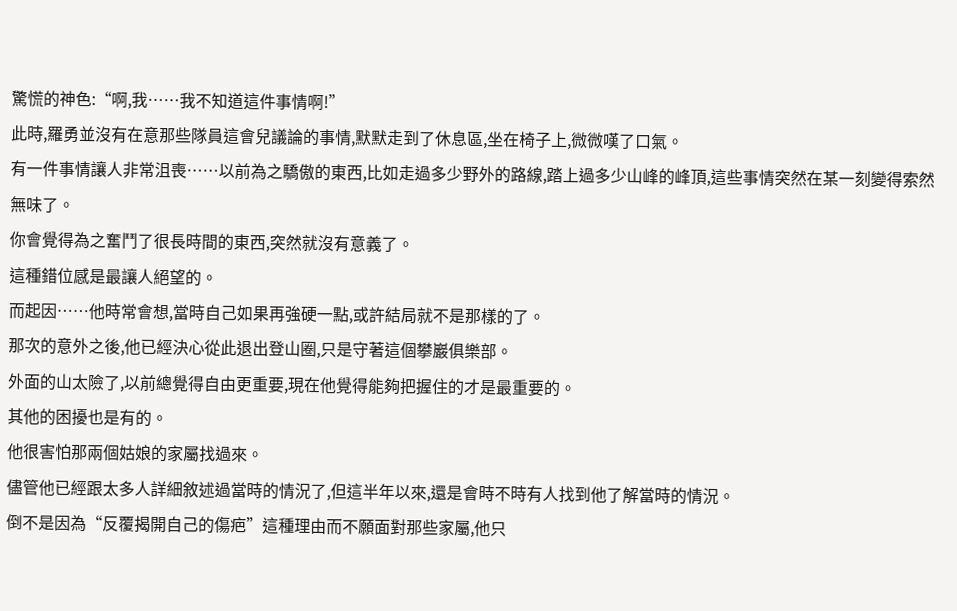驚慌的神色:“啊,我……我不知道這件事情啊!”
此時,羅勇並沒有在意那些隊員這會兒議論的事情,默默走到了休息區,坐在椅子上,微微嘆了口氣。
有一件事情讓人非常沮喪……以前為之驕傲的東西,比如走過多少野外的路線,踏上過多少山峰的峰頂,這些事情突然在某一刻變得索然無味了。
你會覺得為之奮鬥了很長時間的東西,突然就沒有意義了。
這種錯位感是最讓人絕望的。
而起因……他時常會想,當時自己如果再強硬一點,或許結局就不是那樣的了。
那次的意外之後,他已經決心從此退出登山圈,只是守著這個攀巖俱樂部。
外面的山太險了,以前總覺得自由更重要,現在他覺得能夠把握住的才是最重要的。
其他的困擾也是有的。
他很害怕那兩個姑娘的家屬找過來。
儘管他已經跟太多人詳細敘述過當時的情況了,但這半年以來,還是會時不時有人找到他了解當時的情況。
倒不是因為“反覆揭開自己的傷疤”這種理由而不願面對那些家屬,他只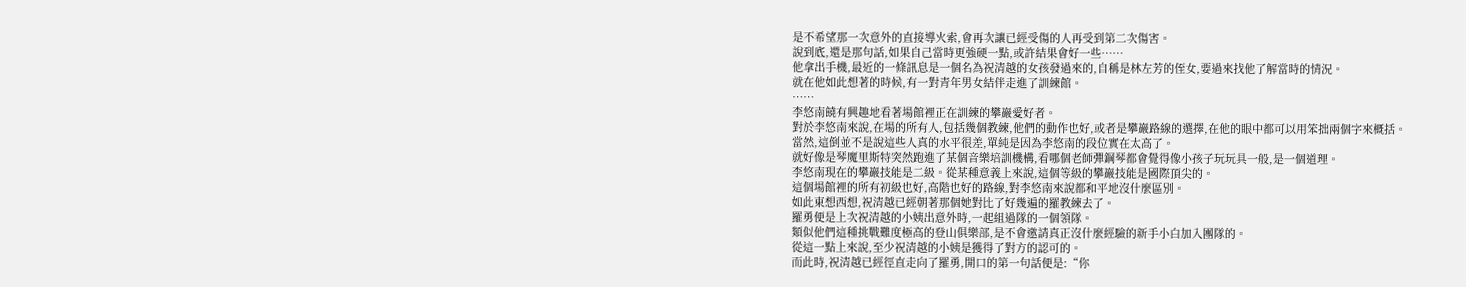是不希望那一次意外的直接導火索,會再次讓已經受傷的人再受到第二次傷害。
說到底,還是那句話,如果自己當時更強硬一點,或許結果會好一些……
他拿出手機,最近的一條訊息是一個名為祝清越的女孩發過來的,自稱是林左芳的侄女,要過來找他了解當時的情況。
就在他如此想著的時候,有一對青年男女結伴走進了訓練館。
……
李悠南饒有興趣地看著場館裡正在訓練的攀巖愛好者。
對於李悠南來說,在場的所有人,包括幾個教練,他們的動作也好,或者是攀巖路線的選擇,在他的眼中都可以用笨拙兩個字來概括。
當然,這倒並不是說這些人真的水平很差,單純是因為李悠南的段位實在太高了。
就好像是琴魔里斯特突然跑進了某個音樂培訓機構,看哪個老師彈鋼琴都會覺得像小孩子玩玩具一般,是一個道理。
李悠南現在的攀巖技能是二級。從某種意義上來說,這個等級的攀巖技能是國際頂尖的。
這個場館裡的所有初級也好,高階也好的路線,對李悠南來說都和平地沒什麼區別。
如此東想西想,祝清越已經朝著那個她對比了好幾遍的羅教練去了。
羅勇便是上次祝清越的小姨出意外時,一起組過隊的一個領隊。
類似他們這種挑戰難度極高的登山俱樂部,是不會邀請真正沒什麼經驗的新手小白加入團隊的。
從這一點上來說,至少祝清越的小姨是獲得了對方的認可的。
而此時,祝清越已經徑直走向了羅勇,開口的第一句話便是:“你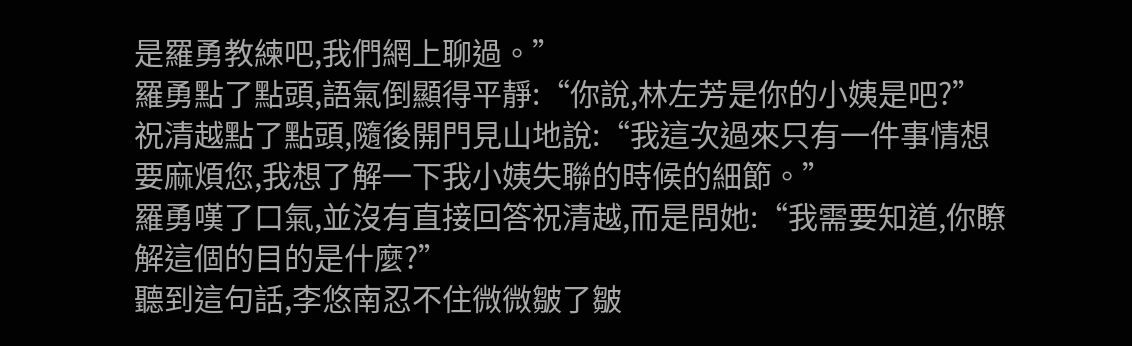是羅勇教練吧,我們網上聊過。”
羅勇點了點頭,語氣倒顯得平靜:“你說,林左芳是你的小姨是吧?”
祝清越點了點頭,隨後開門見山地說:“我這次過來只有一件事情想要麻煩您,我想了解一下我小姨失聯的時候的細節。”
羅勇嘆了口氣,並沒有直接回答祝清越,而是問她:“我需要知道,你瞭解這個的目的是什麼?”
聽到這句話,李悠南忍不住微微皺了皺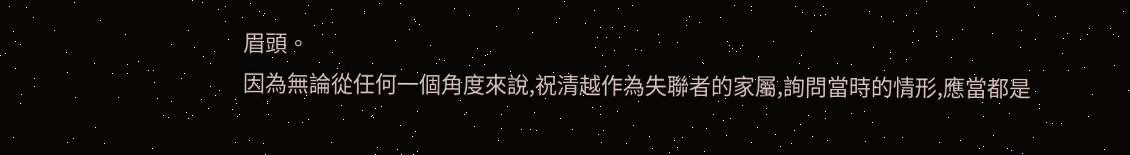眉頭。
因為無論從任何一個角度來說,祝清越作為失聯者的家屬,詢問當時的情形,應當都是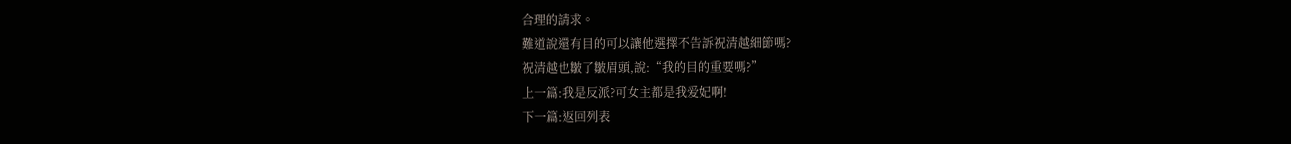合理的請求。
難道說還有目的可以讓他選擇不告訴祝清越細節嗎?
祝清越也皺了皺眉頭,說:“我的目的重要嗎?”
上一篇:我是反派?可女主都是我爱妃啊!
下一篇:返回列表